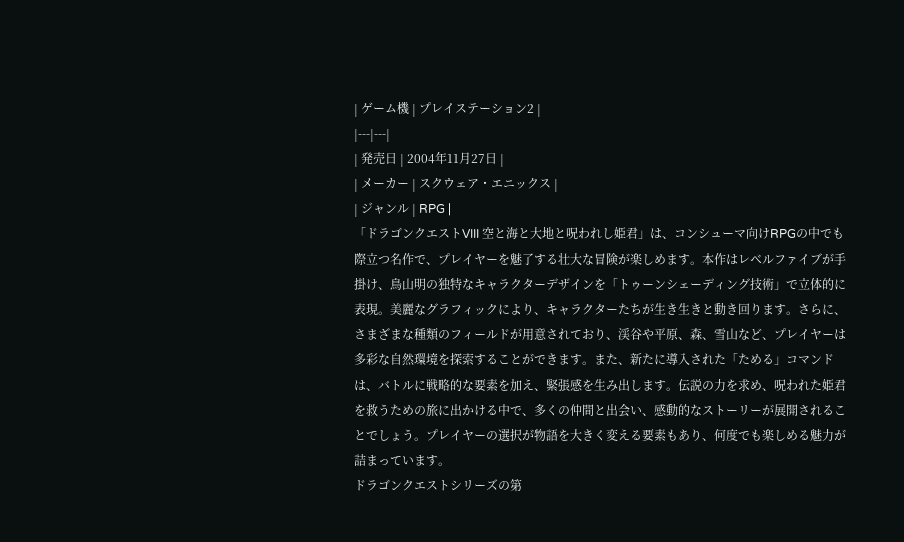| ゲーム機 | プレイステーション2 |
|---|---|
| 発売日 | 2004年11月27日 |
| メーカー | スクウェア・エニックス |
| ジャンル | RPG |
「ドラゴンクエストVIII 空と海と大地と呪われし姫君」は、コンシューマ向けRPGの中でも際立つ名作で、プレイヤーを魅了する壮大な冒険が楽しめます。本作はレベルファイブが手掛け、鳥山明の独特なキャラクターデザインを「トゥーンシェーディング技術」で立体的に表現。美麗なグラフィックにより、キャラクターたちが生き生きと動き回ります。さらに、さまざまな種類のフィールドが用意されており、渓谷や平原、森、雪山など、プレイヤーは多彩な自然環境を探索することができます。また、新たに導入された「ためる」コマンドは、バトルに戦略的な要素を加え、緊張感を生み出します。伝説の力を求め、呪われた姫君を救うための旅に出かける中で、多くの仲間と出会い、感動的なストーリーが展開されることでしょう。プレイヤーの選択が物語を大きく変える要素もあり、何度でも楽しめる魅力が詰まっています。
ドラゴンクエストシリーズの第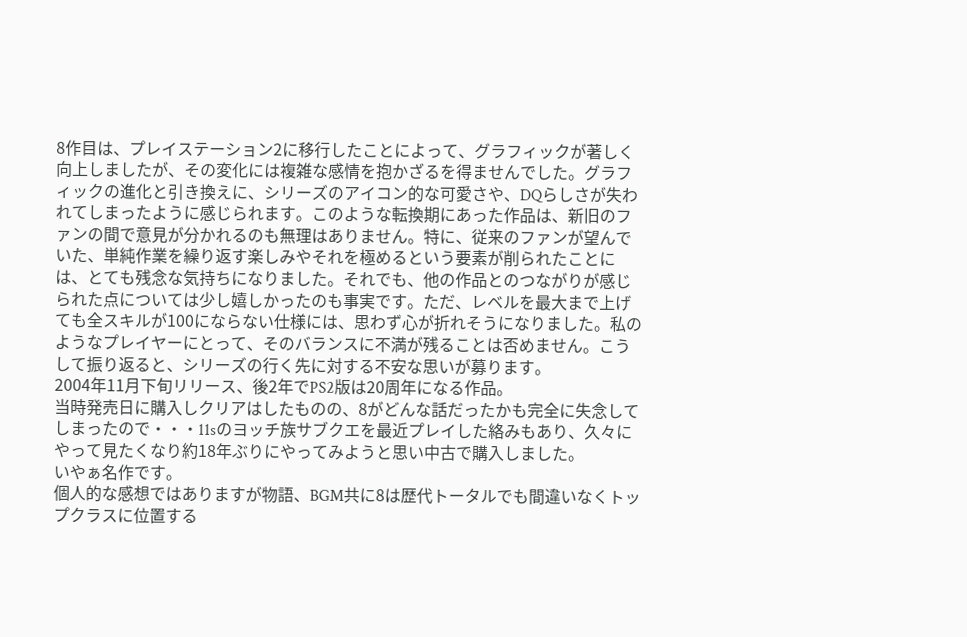8作目は、プレイステーション2に移行したことによって、グラフィックが著しく向上しましたが、その変化には複雑な感情を抱かざるを得ませんでした。グラフィックの進化と引き換えに、シリーズのアイコン的な可愛さや、DQらしさが失われてしまったように感じられます。このような転換期にあった作品は、新旧のファンの間で意見が分かれるのも無理はありません。特に、従来のファンが望んでいた、単純作業を繰り返す楽しみやそれを極めるという要素が削られたことには、とても残念な気持ちになりました。それでも、他の作品とのつながりが感じられた点については少し嬉しかったのも事実です。ただ、レベルを最大まで上げても全スキルが100にならない仕様には、思わず心が折れそうになりました。私のようなプレイヤーにとって、そのバランスに不満が残ることは否めません。こうして振り返ると、シリーズの行く先に対する不安な思いが募ります。
2004年11月下旬リリース、後2年でPS2版は20周年になる作品。
当時発売日に購入しクリアはしたものの、8がどんな話だったかも完全に失念してしまったので・・・11sのヨッチ族サブクエを最近プレイした絡みもあり、久々にやって見たくなり約18年ぶりにやってみようと思い中古で購入しました。
いやぁ名作です。
個人的な感想ではありますが物語、BGM共に8は歴代トータルでも間違いなくトップクラスに位置する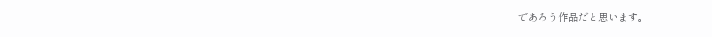であろう作品だと思います。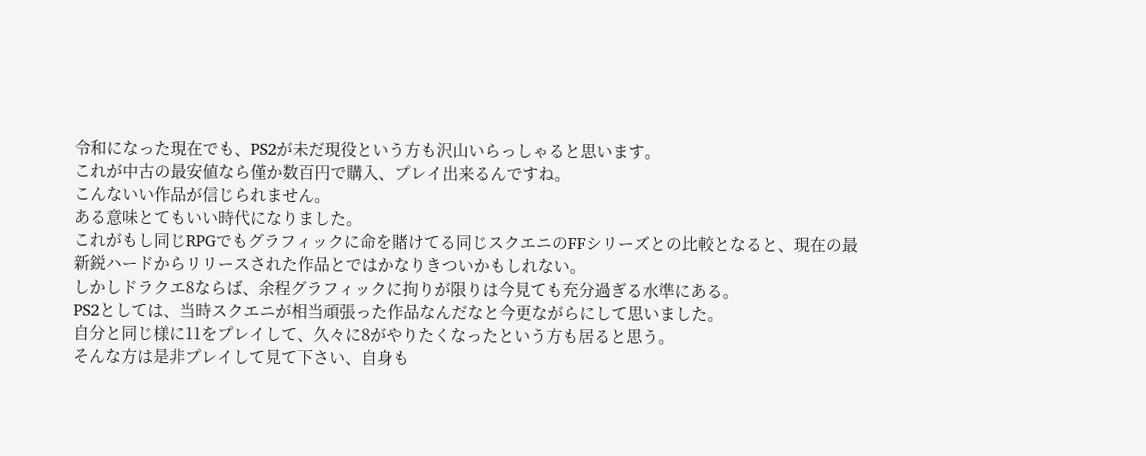令和になった現在でも、PS2が未だ現役という方も沢山いらっしゃると思います。
これが中古の最安値なら僅か数百円で購入、プレイ出来るんですね。
こんないい作品が信じられません。
ある意味とてもいい時代になりました。
これがもし同じRPGでもグラフィックに命を賭けてる同じスクエニのFFシリーズとの比較となると、現在の最新鋭ハードからリリースされた作品とではかなりきついかもしれない。
しかしドラクエ8ならば、余程グラフィックに拘りが限りは今見ても充分過ぎる水準にある。
PS2としては、当時スクエニが相当頑張った作品なんだなと今更ながらにして思いました。
自分と同じ様に11をプレイして、久々に8がやりたくなったという方も居ると思う。
そんな方は是非プレイして見て下さい、自身も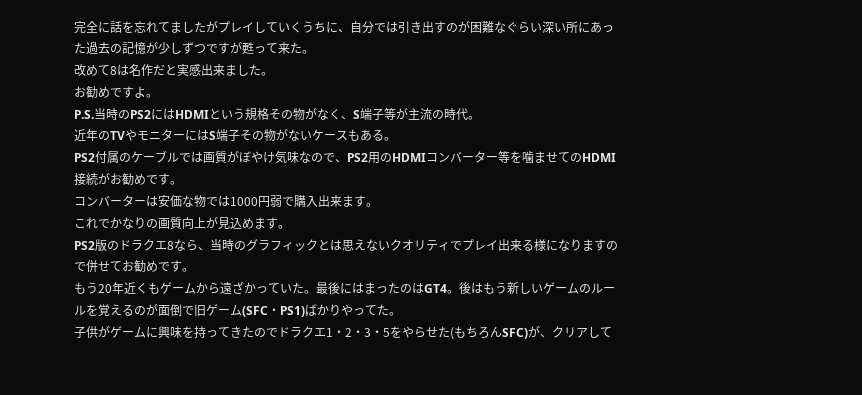完全に話を忘れてましたがプレイしていくうちに、自分では引き出すのが困難なぐらい深い所にあった過去の記憶が少しずつですが甦って来た。
改めて8は名作だと実感出来ました。
お勧めですよ。
P.S.当時のPS2にはHDMIという規格その物がなく、S端子等が主流の時代。
近年のTVやモニターにはS端子その物がないケースもある。
PS2付属のケーブルでは画質がぼやけ気味なので、PS2用のHDMIコンバーター等を噛ませてのHDMI接続がお勧めです。
コンバーターは安価な物では1000円弱で購入出来ます。
これでかなりの画質向上が見込めます。
PS2版のドラクエ8なら、当時のグラフィックとは思えないクオリティでプレイ出来る様になりますので併せてお勧めです。
もう20年近くもゲームから遠ざかっていた。最後にはまったのはGT4。後はもう新しいゲームのルールを覚えるのが面倒で旧ゲーム(SFC・PS1)ばかりやってた。
子供がゲームに興味を持ってきたのでドラクエ1・2・3・5をやらせた(もちろんSFC)が、クリアして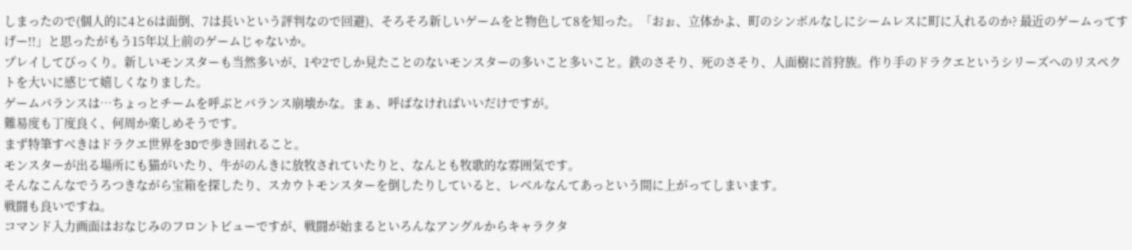しまったので(個人的に4と6は面倒、7は長いという評判なので回避)、そろそろ新しいゲームをと物色して8を知った。「おぉ、立体かよ、町のシンボルなしにシームレスに町に入れるのか? 最近のゲームってすげー!!」と思ったがもう15年以上前のゲームじゃないか。
プレイしてびっくり。新しいモンスターも当然多いが、1や2でしか見たことのないモンスターの多いこと多いこと。鉄のさそり、死のさそり、人面樹に首狩族。作り手のドラクエというシリーズへのリスペクトを大いに感じて嬉しくなりました。
ゲームバランスは…ちょっとチームを呼ぶとバランス崩壊かな。まぁ、呼ばなければいいだけですが。
難易度も丁度良く、何周か楽しめそうです。
まず特筆すべきはドラクエ世界を3Dで歩き回れること。
モンスターが出る場所にも猫がいたり、牛がのんきに放牧されていたりと、なんとも牧歌的な雰囲気です。
そんなこんなでうろつきながら宝箱を探したり、スカウトモンスターを倒したりしていると、レベルなんてあっという間に上がってしまいます。
戦闘も良いですね。
コマンド入力画面はおなじみのフロントビューですが、戦闘が始まるといろんなアングルからキャラクタ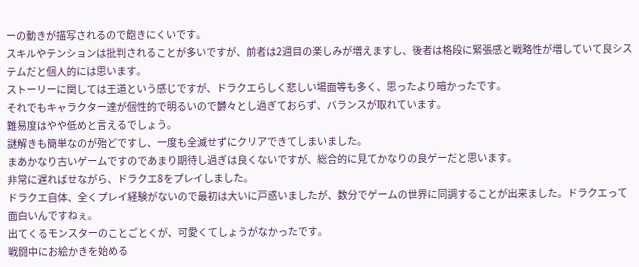ーの動きが描写されるので飽きにくいです。
スキルやテンションは批判されることが多いですが、前者は2週目の楽しみが増えますし、後者は格段に緊張感と戦略性が増していて良システムだと個人的には思います。
ストーリーに関しては王道という感じですが、ドラクエらしく悲しい場面等も多く、思ったより暗かったです。
それでもキャラクター達が個性的で明るいので欝々とし過ぎておらず、バランスが取れています。
難易度はやや低めと言えるでしょう。
謎解きも簡単なのが殆どですし、一度も全滅せずにクリアできてしまいました。
まあかなり古いゲームですのであまり期待し過ぎは良くないですが、総合的に見てかなりの良ゲーだと思います。
非常に遅ればせながら、ドラクエ8をプレイしました。
ドラクエ自体、全くプレイ経験がないので最初は大いに戸惑いましたが、数分でゲームの世界に同調することが出来ました。ドラクエって面白いんですねぇ。
出てくるモンスターのことごとくが、可愛くてしょうがなかったです。
戦闘中にお絵かきを始める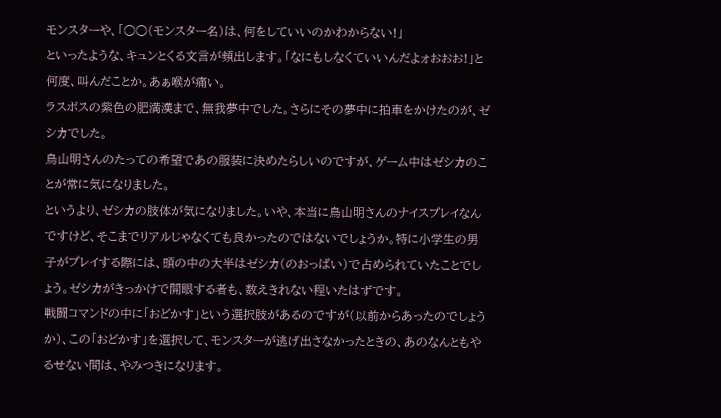モンスターや、「○○(モンスター名)は、何をしていいのかわからない!」
といったような、キュンとくる文言が頻出します。「なにもしなくていいんだよォおおお!」と何度、叫んだことか。あぁ喉が痛い。
ラスボスの紫色の肥満漢まで、無我夢中でした。さらにその夢中に拍車をかけたのが、ゼシカでした。
鳥山明さんのたっての希望であの服装に決めたらしいのですが、ゲーム中はゼシカのことが常に気になりました。
というより、ゼシカの肢体が気になりました。いや、本当に鳥山明さんのナイスプレイなんですけど、そこまでリアルじゃなくても良かったのではないでしょうか。特に小学生の男子がプレイする際には、頭の中の大半はゼシカ(のおっぱい)で占められていたことでしょう。ゼシカがきっかけで開眼する者も、数えきれない程いたはずです。
戦闘コマンドの中に「おどかす」という選択肢があるのですが(以前からあったのでしょうか)、この「おどかす」を選択して、モンスターが逃げ出さなかったときの、あのなんともやるせない間は、やみつきになります。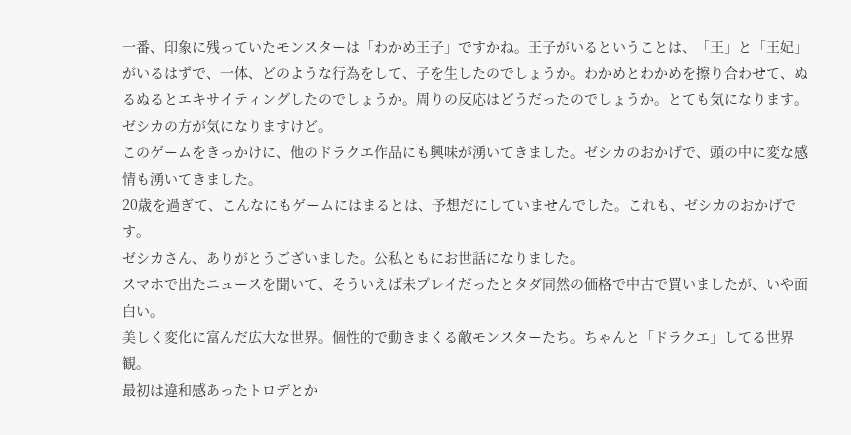一番、印象に残っていたモンスターは「わかめ王子」ですかね。王子がいるということは、「王」と「王妃」がいるはずで、一体、どのような行為をして、子を生したのでしょうか。わかめとわかめを擦り合わせて、ぬるぬるとエキサイティングしたのでしょうか。周りの反応はどうだったのでしょうか。とても気になります。ゼシカの方が気になりますけど。
このゲームをきっかけに、他のドラクエ作品にも興味が湧いてきました。ゼシカのおかげで、頭の中に変な感情も湧いてきました。
20歳を過ぎて、こんなにもゲームにはまるとは、予想だにしていませんでした。これも、ゼシカのおかげです。
ゼシカさん、ありがとうございました。公私ともにお世話になりました。
スマホで出たニュースを聞いて、そういえば未プレイだったとタダ同然の価格で中古で買いましたが、いや面白い。
美しく変化に富んだ広大な世界。個性的で動きまくる敵モンスターたち。ちゃんと「ドラクエ」してる世界観。
最初は違和感あったトロデとか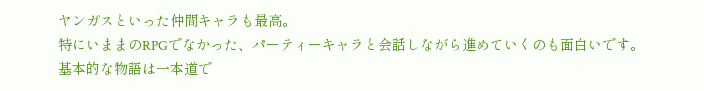ヤンガスといった仲間キャラも最高。
特にいままのRPGでなかった、パーティーキャラと会話しながら進めていくのも面白いです。
基本的な物語は一本道で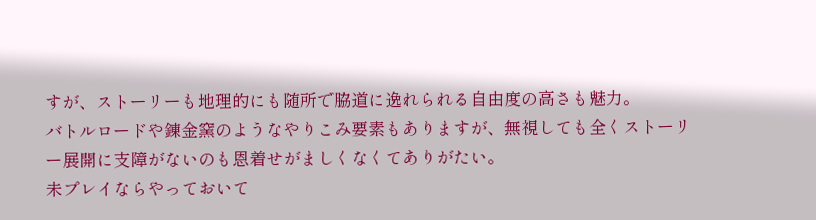すが、ストーリーも地理的にも随所で脇道に逸れられる自由度の高さも魅力。
バトルロードや錬金窯のようなやりこみ要素もありますが、無視しても全くストーリー展開に支障がないのも恩着せがましくなくてありがたい。
未プレイならやっておいて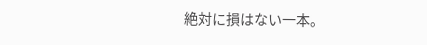絶対に損はない一本。